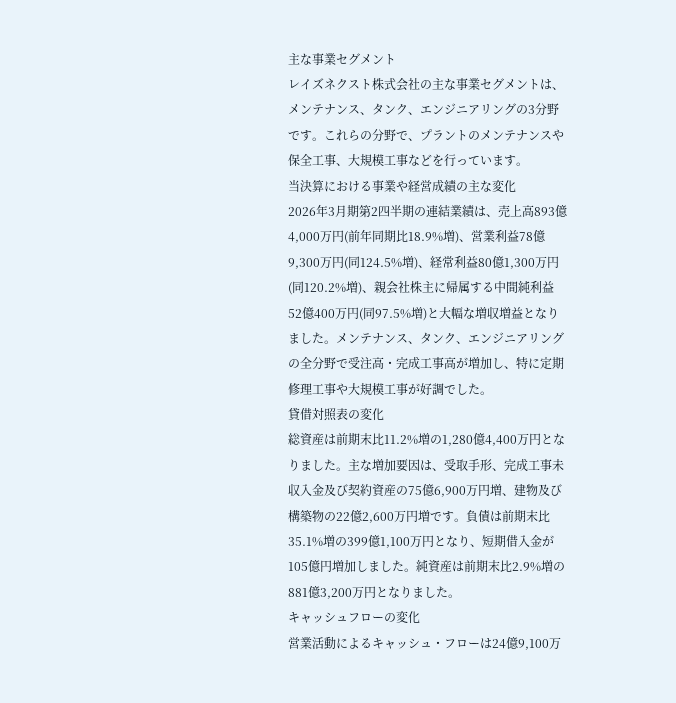主な事業セグメント
レイズネクスト株式会社の主な事業セグメントは、メンテナンス、タンク、エンジニアリングの3分野です。これらの分野で、プラントのメンテナンスや保全工事、大規模工事などを行っています。
当決算における事業や経営成績の主な変化
2026年3月期第2四半期の連結業績は、売上高893億4,000万円(前年同期比18.9%増)、営業利益78億9,300万円(同124.5%増)、経常利益80億1,300万円(同120.2%増)、親会社株主に帰属する中間純利益52億400万円(同97.5%増)と大幅な増収増益となりました。メンテナンス、タンク、エンジニアリングの全分野で受注高・完成工事高が増加し、特に定期修理工事や大規模工事が好調でした。
貸借対照表の変化
総資産は前期末比11.2%増の1,280億4,400万円となりました。主な増加要因は、受取手形、完成工事未収入金及び契約資産の75億6,900万円増、建物及び構築物の22億2,600万円増です。負債は前期末比35.1%増の399億1,100万円となり、短期借入金が105億円増加しました。純資産は前期末比2.9%増の881億3,200万円となりました。
キャッシュフローの変化
営業活動によるキャッシュ・フローは24億9,100万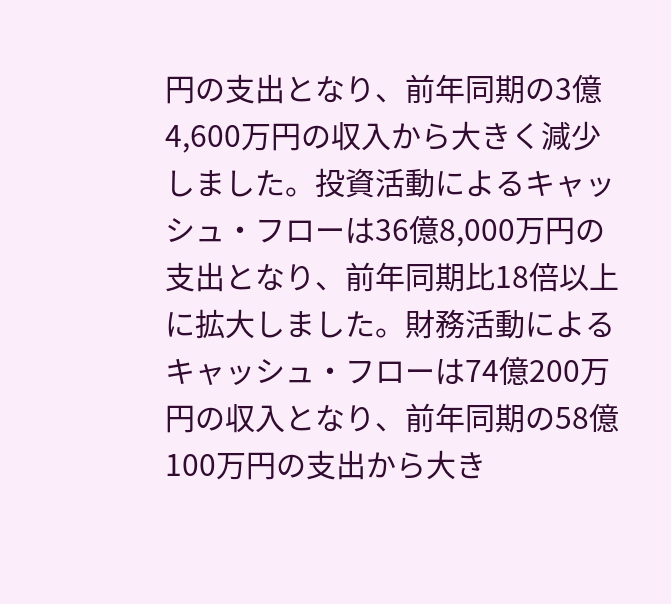円の支出となり、前年同期の3億4,600万円の収入から大きく減少しました。投資活動によるキャッシュ・フローは36億8,000万円の支出となり、前年同期比18倍以上に拡大しました。財務活動によるキャッシュ・フローは74億200万円の収入となり、前年同期の58億100万円の支出から大き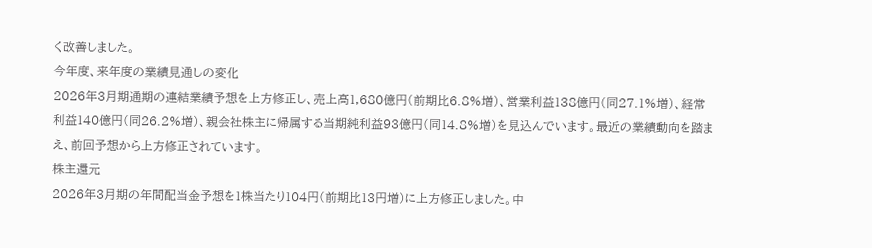く改善しました。
今年度、来年度の業績見通しの変化
2026年3月期通期の連結業績予想を上方修正し、売上高1,680億円(前期比6.8%増)、営業利益138億円(同27.1%増)、経常利益140億円(同26.2%増)、親会社株主に帰属する当期純利益93億円(同14.8%増)を見込んでいます。最近の業績動向を踏まえ、前回予想から上方修正されています。
株主還元
2026年3月期の年間配当金予想を1株当たり104円(前期比13円増)に上方修正しました。中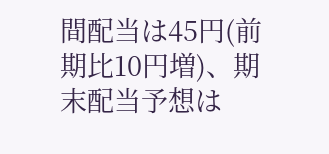間配当は45円(前期比10円増)、期末配当予想は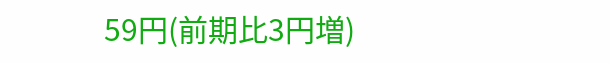59円(前期比3円増)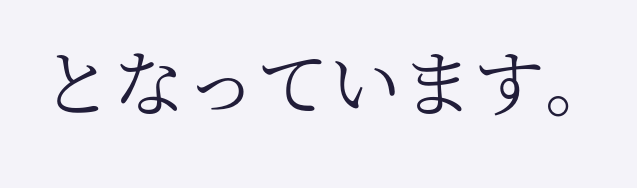となっています。